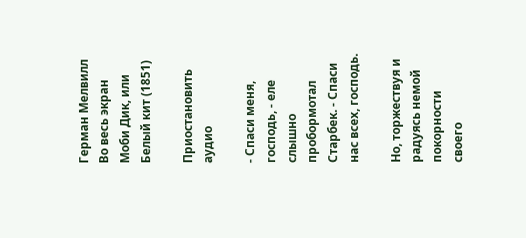Герман Мелвилл Во весь экран Моби Дик, или Белый кит (1851)

Приостановить аудио

- Спаси меня, господь, - еле слышно пробормотал Старбек. - Спаси нас всех, господь.

Но, торжествуя и радуясь немой покорности своего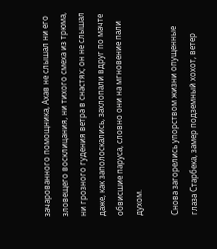зачарованного помощника, Ахав не слышал ни его зловещего восклицания, ни тихого смеха из трюма, ни грозного гудения ветра в снастях; он не слышал даже, как заполоскались, захлопали вдруг по мачте обвисшие паруса, словно они на мгновение пали духом.

Снова загорелись упорством жизни опущенные глаза Старбека, замер подземный хохот, ветер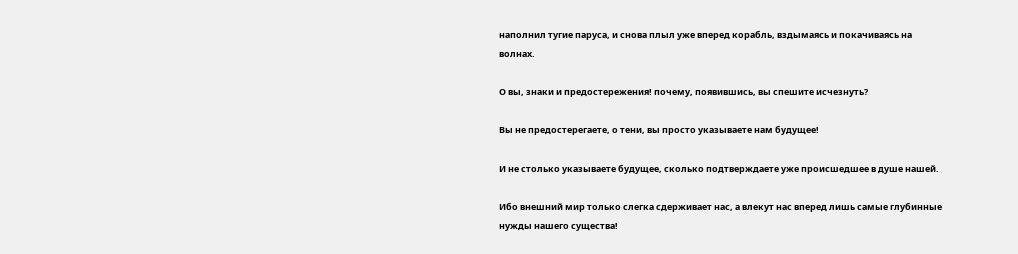наполнил тугие паруса, и снова плыл уже вперед корабль, вздымаясь и покачиваясь на волнах.

О вы, знаки и предостережения! почему, появившись, вы спешите исчезнуть?

Вы не предостерегаете, о тени, вы просто указываете нам будущее!

И не столько указываете будущее, сколько подтверждаете уже происшедшее в душе нашей.

Ибо внешний мир только слегка сдерживает нас, а влекут нас вперед лишь самые глубинные нужды нашего существа!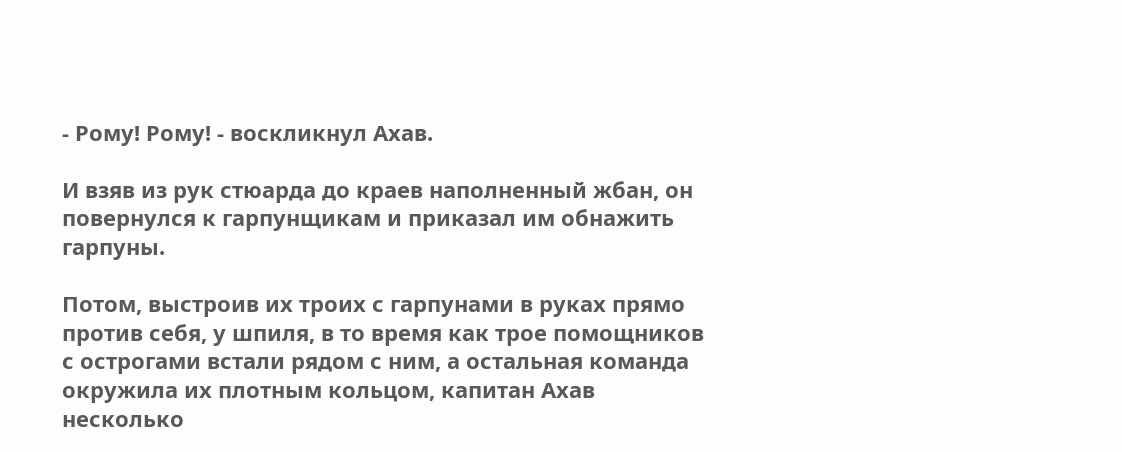- Рому! Рому! - воскликнул Ахав.

И взяв из рук стюарда до краев наполненный жбан, он повернулся к гарпунщикам и приказал им обнажить гарпуны.

Потом, выстроив их троих с гарпунами в руках прямо против себя, у шпиля, в то время как трое помощников с острогами встали рядом с ним, а остальная команда окружила их плотным кольцом, капитан Ахав несколько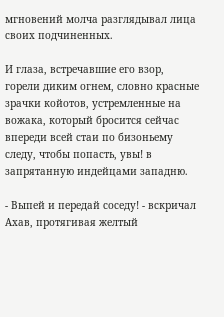мгновений молча разглядывал лица своих подчиненных.

И глаза, встречавшие его взор, горели диким огнем, словно красные зрачки койотов, устремленные на вожака, который бросится сейчас впереди всей стаи по бизоньему следу, чтобы попасть, увы! в запрятанную индейцами западню.

- Выпей и передай соседу! - вскричал Ахав, протягивая желтый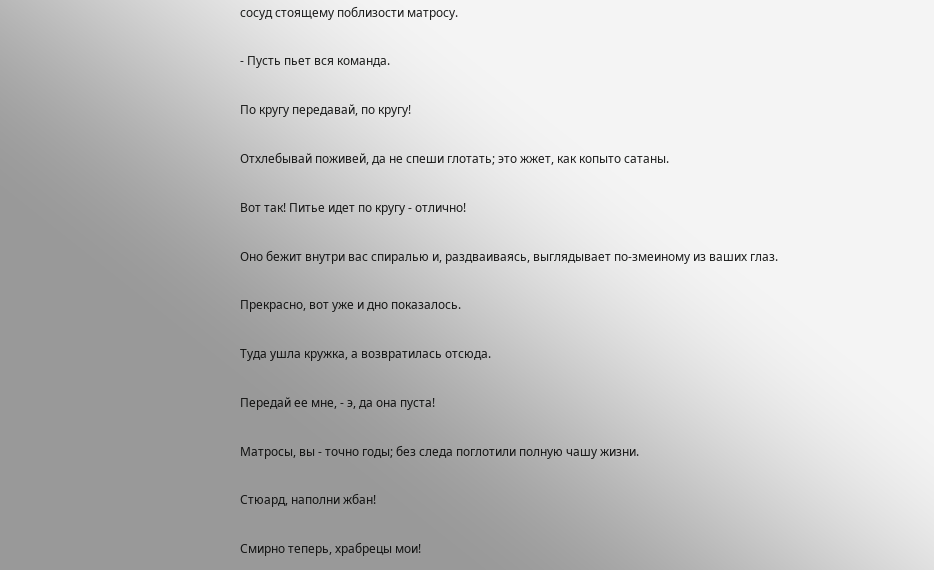сосуд стоящему поблизости матросу.

- Пусть пьет вся команда.

По кругу передавай, по кругу!

Отхлебывай поживей, да не спеши глотать; это жжет, как копыто сатаны.

Вот так! Питье идет по кругу - отлично!

Оно бежит внутри вас спиралью и, раздваиваясь, выглядывает по-змеиному из ваших глаз.

Прекрасно, вот уже и дно показалось.

Туда ушла кружка, а возвратилась отсюда.

Передай ее мне, - э, да она пуста!

Матросы, вы - точно годы; без следа поглотили полную чашу жизни.

Стюард, наполни жбан!

Смирно теперь, храбрецы мои!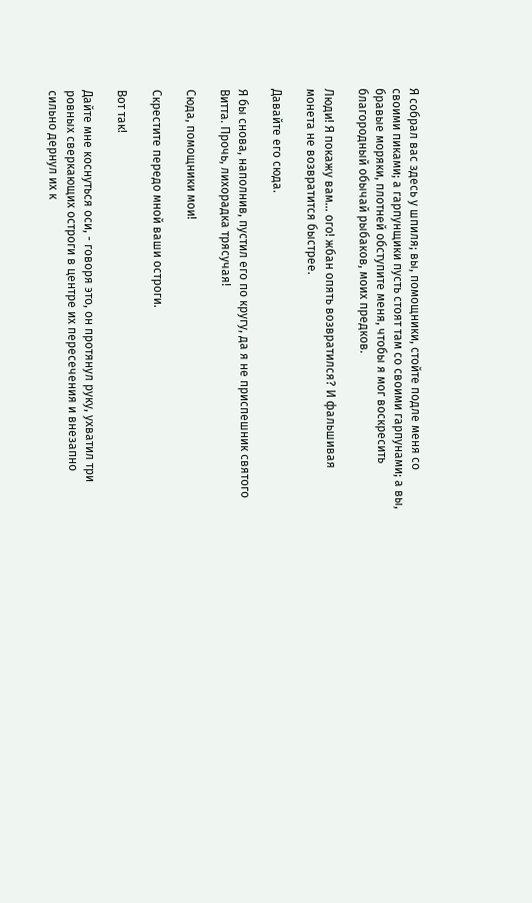Я собрал вас здесь у шпиля; вы, помощники, стойте подле меня со своими пиками; а гарпунщики пусть стоят там со своими гарпунами; а вы, бравые моряки, плотней обступите меня, чтобы я мог воскресить благородный обычай рыбаков, моих предков.

Люди! Я покажу вам... ого! жбан опять возвратился? И фальшивая монета не возвратится быстрее.

Давайте его сюда.

Я бы снова, наполнив, пустил его по кругу, да я не приспешник святого Витта. Прочь, лихорадка трясучая!

Сюда, помощники мои!

Скрестите передо мной ваши остроги.

Вот так!

Дайте мне коснуться оси, - говоря это, он протянул руку, ухватил три ровных сверкающих остроги в центре их пересечения и внезапно сильно дернул их к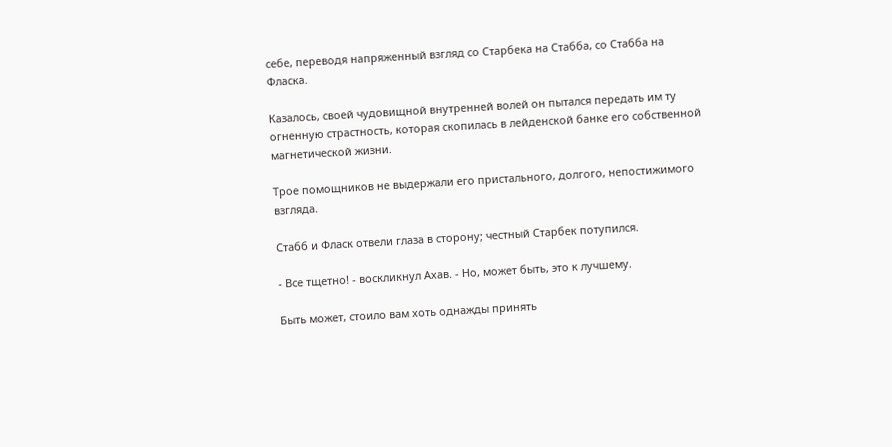себе, переводя напряженный взгляд со Старбека на Стабба, со Стабба на Фласка.

Казалось, своей чудовищной внутренней волей он пытался передать им ту огненную страстность, которая скопилась в лейденской банке его собственной магнетической жизни.

Трое помощников не выдержали его пристального, долгого, непостижимого взгляда.

Стабб и Фласк отвели глаза в сторону; честный Старбек потупился.

- Все тщетно! - воскликнул Ахав. - Но, может быть, это к лучшему.

Быть может, стоило вам хоть однажды принять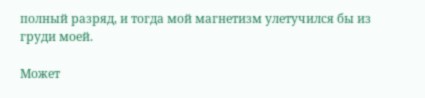полный разряд, и тогда мой магнетизм улетучился бы из груди моей.

Может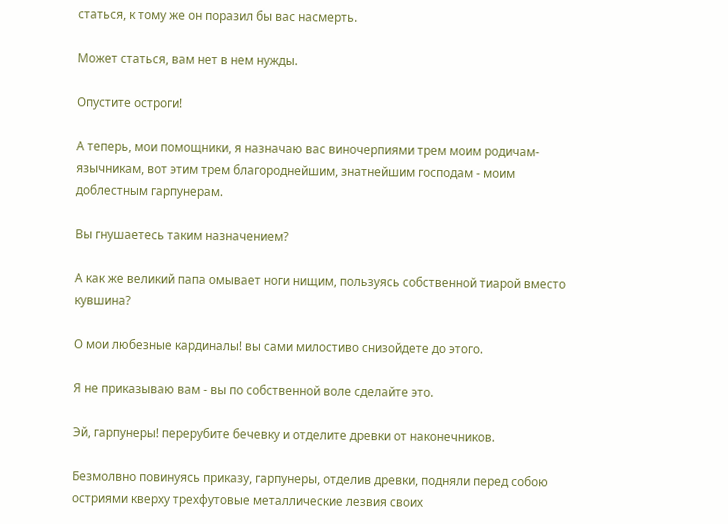статься, к тому же он поразил бы вас насмерть.

Может статься, вам нет в нем нужды.

Опустите остроги!

А теперь, мои помощники, я назначаю вас виночерпиями трем моим родичам-язычникам, вот этим трем благороднейшим, знатнейшим господам - моим доблестным гарпунерам.

Вы гнушаетесь таким назначением?

А как же великий папа омывает ноги нищим, пользуясь собственной тиарой вместо кувшина?

О мои любезные кардиналы! вы сами милостиво снизойдете до этого.

Я не приказываю вам - вы по собственной воле сделайте это.

Эй, гарпунеры! перерубите бечевку и отделите древки от наконечников.

Безмолвно повинуясь приказу, гарпунеры, отделив древки, подняли перед собою остриями кверху трехфутовые металлические лезвия своих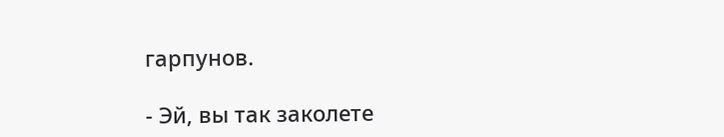гарпунов.

- Эй, вы так заколете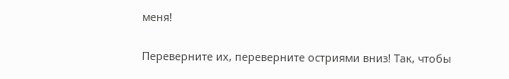меня!

Переверните их, переверните остриями вниз! Так, чтобы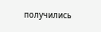получились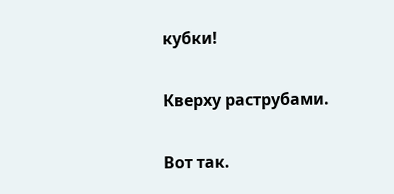кубки!

Кверху раструбами.

Вот так.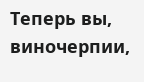Теперь вы, виночерпии,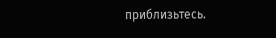приблизьтесь.